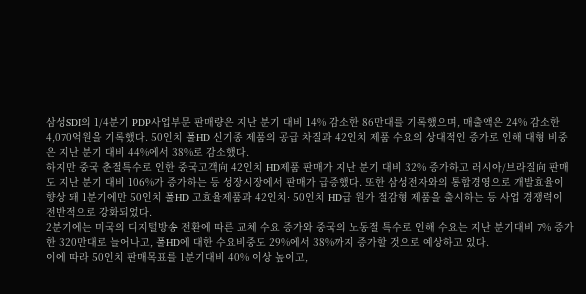삼성SDI의 1/4분기 PDP사업부문 판매량은 지난 분기 대비 14% 감소한 86만대를 기록했으며, 매출액은 24% 감소한 4,070억원을 기록했다. 50인치 풀HD 신기종 제품의 공급 차질과 42인치 제품 수요의 상대적인 증가로 인해 대형 비중은 지난 분기 대비 44%에서 38%로 감소했다.
하지만 중국 춘절특수로 인한 중국고객向 42인치 HD제품 판매가 지난 분기 대비 32% 증가하고 러시아/브라질向 판매도 지난 분기 대비 106%가 증가하는 등 성장시장에서 판매가 급증했다. 또한 삼성전자와의 통합경영으로 개발효율이 향상 돼 1분기에만 50인치 풀HD 고효율제품과 42인치· 50인치 HD급 원가 절감형 제품을 출시하는 등 사업 경쟁력이 전반적으로 강화되었다.
2분기에는 미국의 디지털방송 전환에 따른 교체 수요 증가와 중국의 노동절 특수로 인해 수요는 지난 분기대비 7% 증가한 320만대로 늘어나고, 풀HD에 대한 수요비중도 29%에서 38%까지 증가할 것으로 예상하고 있다.
이에 따라 50인치 판매목표를 1분기대비 40% 이상 높이고,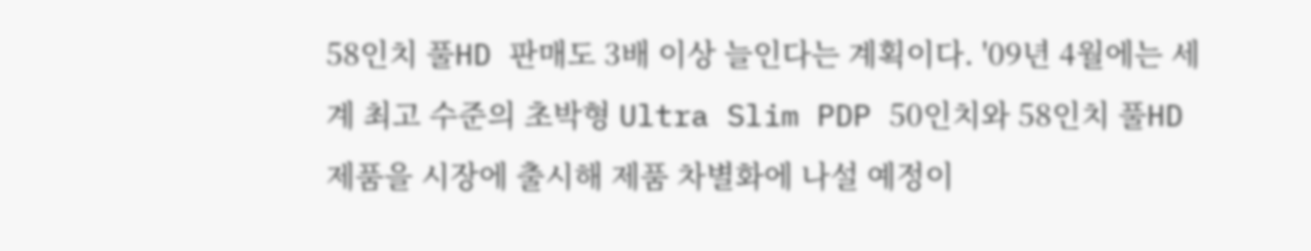58인치 풀HD 판매도 3배 이상 늘인다는 계획이다. '09년 4월에는 세계 최고 수준의 초박형 Ultra Slim PDP 50인치와 58인치 풀HD 제품을 시장에 출시해 제품 차별화에 나설 예정이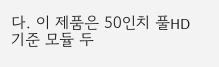다. 이 제품은 50인치 풀HD 기준 모듈 두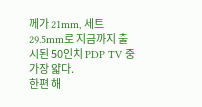께가 21mm, 세트 29.5mm로 지금까지 출시된 50인치 PDP TV 중 가장 얇다.
한편 해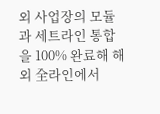외 사업장의 모듈과 세트라인 통합을 100% 완료해 해외 全라인에서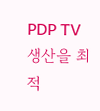PDP TV생산을 최적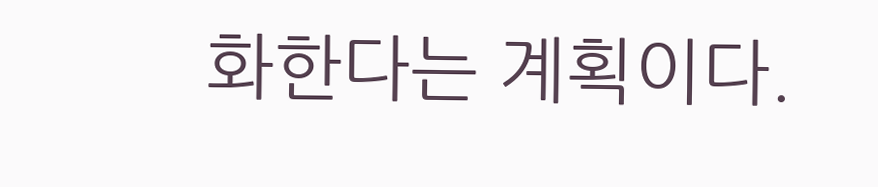화한다는 계획이다.